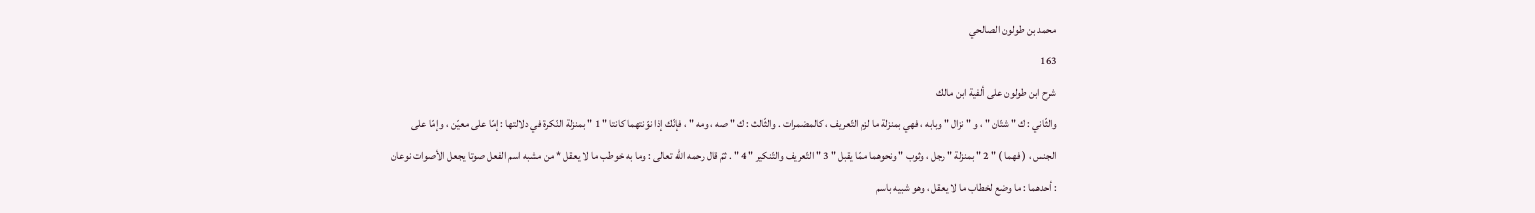محمد بن طولون الصالحي
163
شرح ابن طولون على ألفية ابن مالك
والثّاني : ك " شتّان " ، و " نزال " وبابه ، فهي بمنزلة ما لزم التّعريف ، كالمضمرات . والثّالث : ك " صه ، ومه " ، فإنّك إذا نوّنتهما كانتا " 1 " بمنزلة النّكرة في دلالتها : إمّا على معيّن ، وإمّا على الجنس ، ( فهما ) " 2 " بمنزلة " رجل ، وثوب " ونحوهما ممّا يقبل " 3 " التّعريف والتّنكير " 4 " . ثمّ قال رحمه اللّه تعالى : وما به خوطب ما لا يعقل * من مشبه اسم الفعل صوتا يجعل الأصوات نوعان : أحدهما : ما وضع لخطاب ما لا يعقل ، وهو شبيه باسم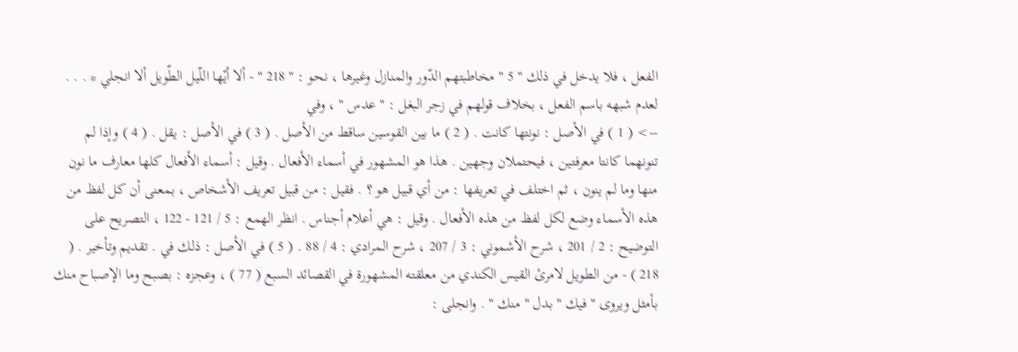الفعل ، فلا يدخل في ذلك " 5 " مخاطبتهم الدّور والمنازل وغيرها ، نحو : " 218 " - ألا أيّها اللّيل الطّويل ألا انجلي * . . . لعدم شبهه باسم الفعل ، بخلاف قولهم في زجر البغل : " عدس " ، وفي
--> ( 1 ) في الأصل : نونتها كانت . ( 2 ) ما بين القوسين ساقط من الأصل . ( 3 ) في الأصل : يقل . ( 4 ) وإذا لم تنونهما كانتا معرفتين ، فيحتملان وجهين . هذا هو المشهور في أسماء الأفعال . وقيل : أسماء الأفعال كلها معارف ما نون منها وما لم ينون ، ثم اختلف في تعريفها : من أي قبيل هو ؟ . فقيل : من قبيل تعريف الأشخاص ، بمعنى أن كل لفظ من هذه الأسماء وضع لكل لفظ من هذه الأفعال . وقيل : هي أعلام أجناس . انظر الهمع : 5 / 121 - 122 ، التصريح على التوضيح : 2 / 201 ، شرح الأشموني : 3 / 207 ، شرح المرادي : 4 / 88 . ( 5 ) في الأصل : ذلك في . تقديم وتأخير . ( 218 ) - من الطويل لامرئ القيس الكندي من معلقته المشهورة في القصائد السبع ( 77 ) ، وعجزه : بصبح وما الإصباح منك بأمثل ويروى " فيك " بدل " منك " . وانجلى :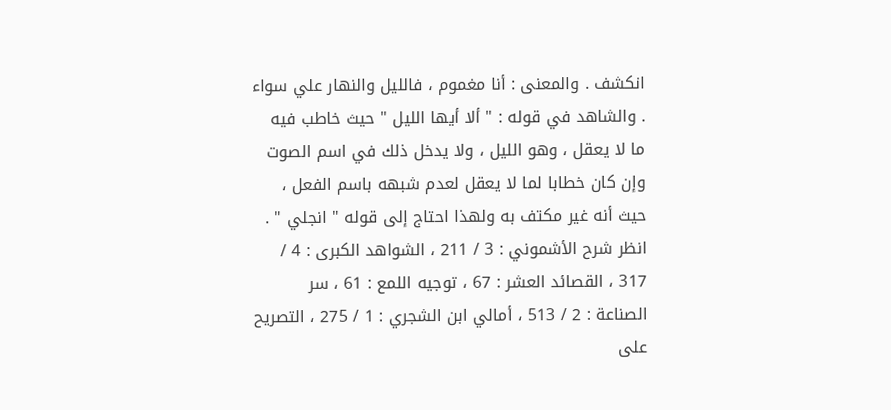انكشف . والمعنى : أنا مغموم ، فالليل والنهار علي سواء . والشاهد في قوله : " ألا أيها الليل " حيث خاطب فيه ما لا يعقل ، وهو الليل ، ولا يدخل ذلك في اسم الصوت وإن كان خطابا لما لا يعقل لعدم شبهه باسم الفعل ، حيث أنه غير مكتف به ولهذا احتاج إلى قوله " انجلي " . انظر شرح الأشموني : 3 / 211 ، الشواهد الكبرى : 4 / 317 ، القصائد العشر : 67 ، توجيه اللمع : 61 ، سر الصناعة : 2 / 513 ، أمالي ابن الشجري : 1 / 275 ، التصريح على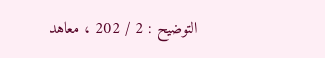التوضيح : 2 / 202 ، معاهد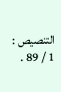التنصيص : 1 / 89 .